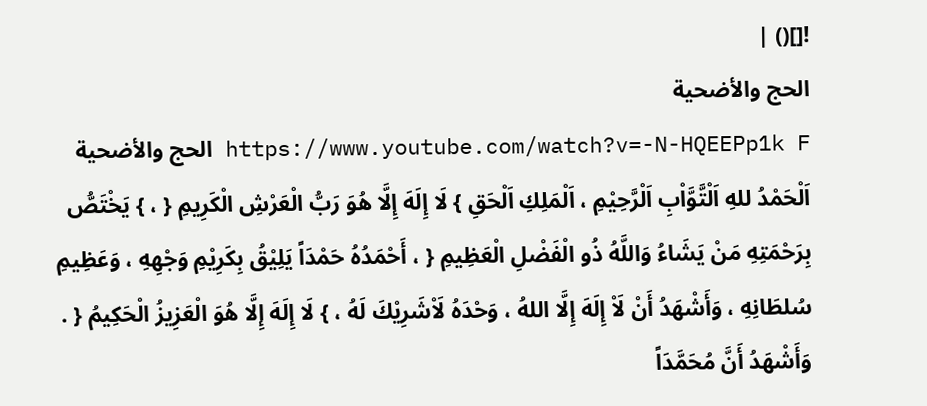![]() |
الحج والأضحية
https://www.youtube.com/watch?v=-N-HQEEPp1k F الحج والأضحية اَلْحَمْدُ للهِ اَلْتَّوَّاْبِ اَلْرَّحِيْمِ ، اَلْمَلِكِ اَلْحَقِ } لَا إِلَهَ إِلَّا هُوَ رَبُّ الْعَرْشِ الْكَرِيمِ { ، } يَخْتَصُّ بِرَحْمَتِهِ مَنْ يَشَاءُ وَاللَّهُ ذُو الْفَضْلِ الْعَظِيمِ { ، أَحْمَدُهُ حَمْدَاً يَلِيْقُ بِكَرِيْمِ وَجْهِهِ ، وَعَظِيمِ سُلطَانِهِ ، وَأَشْهَدُ أَنْ لَاْ إِلَهَ إِلَّا اللهُ ، وَحْدَهُ لَاْشَرِيْكَ لَهُ ، } لَا إِلَهَ إِلَّا هُوَ الْعَزِيزُ الْحَكِيمُ { . وَأَشْهَدُ أَنَّ مُحَمَّدَاً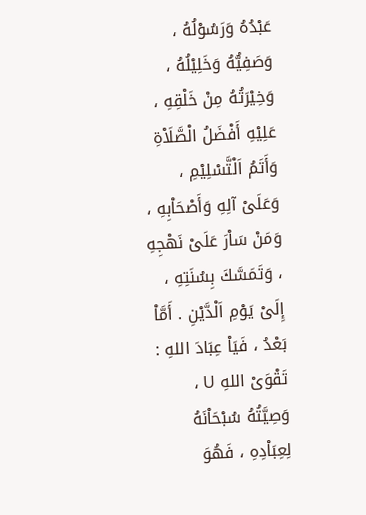عَبْدُهُ وَرَسُوْلُهُ ، وَصَفِيُّهُ وَخَلِيْلُهُ ، وَخِيْرَتُهُ مِنْ خَلْقِهِ ، عَلِيْهِ أَفْضَلُ الْصَّلَاْةِ وَأَتَمُ اَلْتَّسْلِيْمِ ، وَعَلَىْ آلِهِ وَأَصْحَاْبِهِ ، وَمَنْ سَاْرَ عَلَىْ نَهْجِهِ ، وَتَمَسَّكَ بِسُنَتِهِ ، إِلَىْ يَوْمِ اَلْدَّيْنِ . أَمَّاْ بَعْدُ ، فَيَاْ عِبَادَ اللهِ : تَقْوَىْ اللهِ U ، وَصِيَّتُهُ سُبْحَاْنَهُ لِعِبَاْدِهِ ، فَهُوَ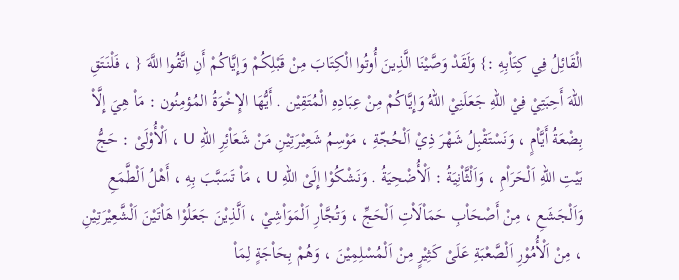الْقَائِلُ فِي كِتَاْبِهِ :} وَلَقَدْ وَصَّيْنَا الَّذِينَ أُوتُوا الْكِتَابَ مِنْ قَبْلِكُمْ وَإِيَّاكُمْ أَنِ اتَّقُوا اللَّهَ { ، فَلْنَتَقِ اللهَ أَحِبَتِيْ فِيْ اللهِ جَعَلَنِيْ اللهُ وَإِيَّاكُمْ مِنْ عِبَادِهِ الْمُتَقِيْن . أَيُّهَا الإِخْوَةُ المُؤمِنُون : مَاْ هِيَ إِلَّاْ بِضْعَةُ أَيَّاْمٍ ، وَنَسْتَقْبِلُ شَهْرَ ذِيْ اَلْحُجّةِ ، مَوْسِمُ شَعِيْرَتِيْنِ مَنْ شَعَاْئِرِ اللهِ U ، اَلْأُوْلَىْ : حَجُّ بَيْتِ اللهِ اَلْحَرَاْمِ ، وَاَلْثَّاْنِيَةُ : اَلْأُضْحِيَةُ . وَنَشْكُوْا إِلَىْ اللهِ U ، مَاْ تَسَبَّبَ بِهِ ، أَهْلُ اَلْطَّمَعِ وَاَلْجَشَعِ ، مِنْ أَصْحَاْبِ حَمَاْلَاْتِ اَلْحَجِّ ، وَتُجَّاْرِ اَلْمَوَاْشِيْ ، اَلَّذِيْنَ جَعَلُوْا هَاْتَيْنَ اَلْشَّعِيْرَتِيْنِ ، مِنْ اَلْأُمُوْرِ اَلْصَّعْبَةِ عَلَىْ كَثِيْرٍ مِنْ اَلْمُسْلِمِيْنَ ، وَهُمْ بِحَاْجَةٍ لِمَاْ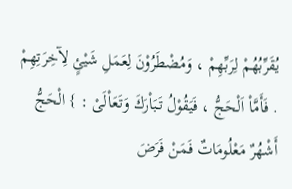يُقَرِّبُهُمْ لِرَبِّهِمْ ، وَمُضْطَرُوْنَ لِعَمَلِ شَيْئٍ لِآخِرَتِهِمْ . فَأَمَّاْ اَلْحَجُّ ، فَيَقُوْلُ تَبَاْرَكَ وَتَعَاْلَىْ : } الْحَجُّ أَشْهُرٌ مَعْلُومَاتٌ فَمَنْ فَرَضَ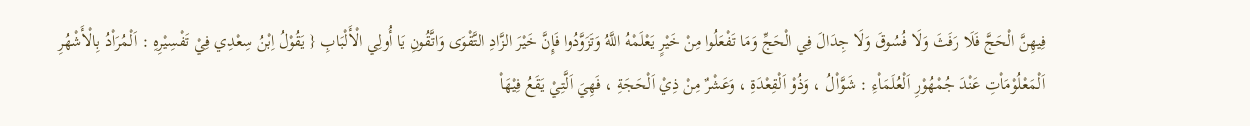فِيهِنَّ الْحَجَّ فَلَا رَفَثَ وَلَا فُسُوقَ وَلَا جِدَالَ فِي الْحَجِّ وَمَا تَفْعَلُوا مِنْ خَيْرٍ يَعْلَمْهُ اللَّهُ وَتَزَوَّدُوا فَإِنَّ خَيْرَ الزَّادِ التَّقْوَى وَاتَّقُونِ يَا أُولِي الْأَلْبَابِ { يَقُوْلُ اِبْنُ سِعْدِي فِيْ تَفْسِيْرِهِ : اَلْمُرَاْدُ بِالْأَشْهُرِ اَلْمَعْلُوْمَاْتِ عَنْدَ جُمْهُوْرِ اَلْعُلَمَاْءِ : شَوَّاْلُ ، وَذُوْ اَلْقِعْدَةِ ، وَعَشْرٌ مِنْ ذِيْ اَلْحَجَةِ ، فَهِيَ اَلَّتِيْ يَقَعُ فِيْهَاْ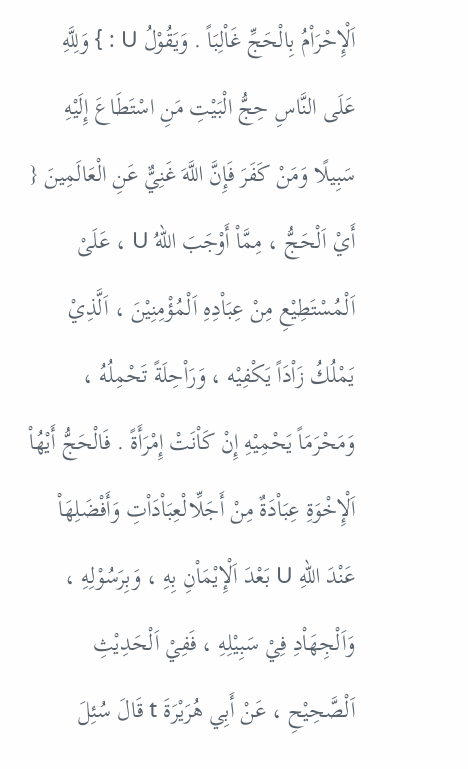اَلْإِحْرَاْمُ بِالْحَجِّ غَاْلِبَاً . وَيَقُوْلُ U : } وَلِلَّهِ عَلَى النَّاسِ حِجُّ الْبَيْتِ مَنِ اسْتَطَاعَ إِلَيْهِ سَبِيلًا وَمَنْ كَفَرَ فَإِنَّ اللَّهَ غَنِيٌّ عَنِ الْعَالَمِينَ { أَيْ اَلْحَجُّ ، مِمَّاْ أَوْجَبَ اللهُ U ، عَلَىْ اَلْمُسْتَطِيْعِ مِنْ عِبَاْدِهِ اَلْمُؤْمِنِيْنَ ، اَلَّذِيْ يَمْلُكُ زَاْدَاً يَكْفِيْه ، وَرَاْحِلَةً تَحْمِلُهُ ، وَمَحْرَمَاً يَحْمِيْهِ إِنْ كَاْنَتْ إِمْرَأَةً . فَالْحَجُّ أَيْهُاْ اَلْإِخْوَةِ عِبَاْدَةٌ مِنْ أَجَلِّالْعِبَاْدَاْتِ وَأَفْضَلِهَاْ عَنْدَ اللهِ U بَعْدَ اَلْإِيْمَاْنِ بِهِ ، وَبِرَسُوْلِهِ ، وَاَلْجِهَاْدِ فِيْ سَبِيْلِهِ ، فَفِيْ اَلْحَدِيْثِ اَلْصَّحِيْحِ ، عَنْ أَبِي هُرَيْرَةَ t قَالَ سُئِلَ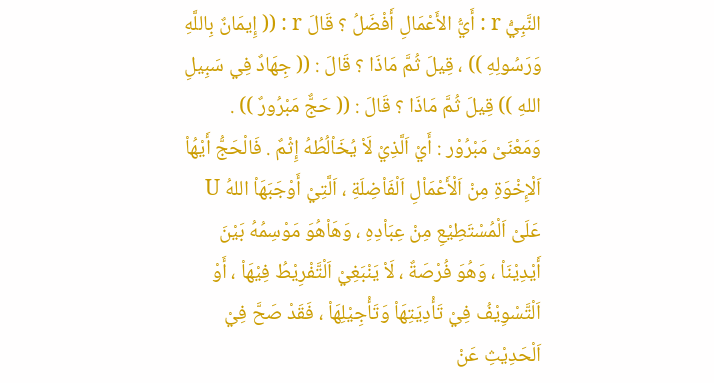النَّبِيُّ r : أَيُّ الأَعْمَالِ أَفْضَلُ ؟ قَالَ r : (( إِيمَانٌ بِاللَّهِ وَرَسُولِهِ )) ، قِيلَ ثُمَّ مَاذَا ؟ قَالَ : (( جِهَادٌ فِي سَبِيلِ اللهِ )) قِيلَ ثُمَّ مَاذَا ؟ قَالَ : (( حَجٌّ مَبْرُورٌ )) . وَمَعْنَىْ مَبْرُوْر : أَيْ اَلَّذِيْ لَاْ يُخَاْلُطُهُ إِثْمٌ . فَالْحَجُّ أَيْهُاْ اَلْإِخْوَةِ مِنْ اَلْأَعْمَاْلِ اَلْفَاْضِلَةِ ، اَلَّتِيْ أَوْجَبَهَاْ اللهُ U عَلَىْ اَلْمُسْتَطِيْعِ مِنْ عِبَاْدِهِ ، وَهَاْهُوَ مَوْسِمُهُ بَيْنَ أَيْدِيْنَاْ ، وَهُوَ فُرْصَةٌ ، لَاْ يَنْبَغِيْ اَلْتَّفْرِيْطُ فِيْهَاْ ، أَوْ اَلْتَّسْوِيْفُ فِيْ تَأْدِيَتِهَاْ وَتَأْجِيْلِهَاْ ، فَقَدْ صَحَّ فِيْ اَلْحَدِيْثِ عَنْ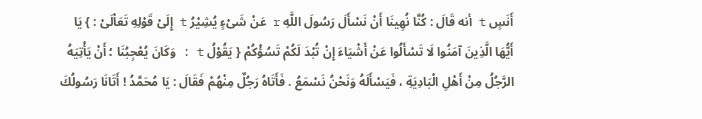أَنَسٍ t أنه قَالَ : كُنَّا نُهِينَا أَنْ نَسْأَلَ رَسُولَ اللَّهِ r عَنْ شَىْءٍ يُشِيْرُ t إِلَىْ قَوْلِهِ تَعَاْلَىْ : } يَا أَيُّهَا الَّذِينَ آمَنُوا لَا تَسْأَلُوا عَنْ أَشْيَاءَ إِنْ تُبْدَ لَكُمْ تَسُؤْكُمْ { يَقُوْلُ t : وَكَانَ يُعْجِبُنَا ؛ أَنْ يَأْتِيَهُ الرَّجُلُ مِنْ أَهْلِ الْبَادِيَةِ ، فَيَسْأَلَهُ وَنَحْنُ نَسْمَعُ . فَأَتَاهُ رَجُلٌ مِنْهُمْ فَقَالَ : يَا مُحَمَّدُ ! أَتَانَا رَسُولُكَ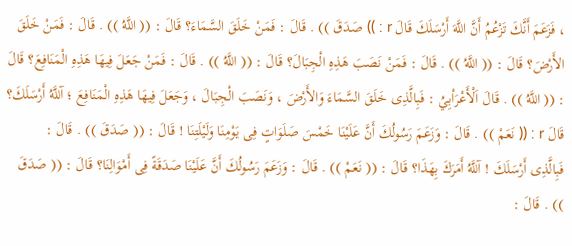، فَزَعَمَ أَنَّكَ تَزْعُمُ أَنَّ اللَّهَ أَرْسَلَكَ قَالَ r : )) صَدَقَ )) . قَالَ : فَمَنْ خَلَقَ السَّمَاءَ؟ قَالَ : (( اللَّهُ )) . قَالَ : فَمَنْ خَلَقَ الأَرْضَ؟ قَالَ : (( اللَّهُ )) . قَالَ : فَمَنْ نَصَبَ هَذِهِ الْجِبَالَ؟ قَالَ : (( اللَّهُ )) . قَالَ : فَمَنْ جَعَلَ فِيهَا هَذِهِ الْمَنَافِعَ؟ قَالَ : (( اللَّهُ )) . قَالَ اَلْأَعْرَاْبِيُ : فَبِالَّذِى خَلَقَ السَّمَاءَ وَالأَرْضَ ، وَنَصَبَ الْجِبَالَ ، وَجَعَلَ فِيهَا هَذِهِ الْمَنَافِعَ ؛ آللَّهُ أَرْسَلَكَ؟ قَالَ r : (( نَعَمْ )) . قَالَ : وَزَعَمَ رَسُولُكَ أَنَّ عَلَيْنَا خَمْسَ صَلَوَاتٍ فِى يَوْمِنَا وَلَيْلَتِنَا ! قَالَ : (( صَدَقَ )) . قَالَ : فَبِالَّذِى أَرْسَلَكَ ! آللَّهُ أَمَرَكَ بِهَذَا؟ قَالَ : (( نَعَمْ )) . قَالَ : وَزَعَمَ رَسُولُكَ أَنَّ عَلَيْنَا صَدَقَةً فِى أَمْوَالِنَا؟ قَالَ : (( صَدَقَ )) . قَالَ :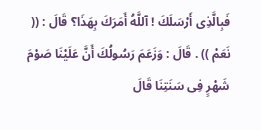فَبِالَّذِى أَرْسَلَكَ ! آللَّهُ أَمَرَكَ بِهَذَا؟ قَالَ : (( نَعَمْ )) . قَالَ : وَزَعَمَ رَسُولُكَ أَنَّ عَلَيْنَا صَوْمَ شَهْرٍ فِى سَنَتِنَا قَالَ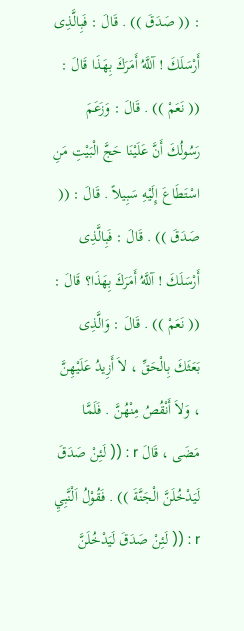: (( صَدَقَ )) . قَالَ : فَبِالَّذِى أَرْسَلَكَ ! آللَّهُ أَمَرَكَ بِهَذَا قَالَ : (( نَعَمْ )) . قَالَ : وَزَعَمَ رَسُولُكَ أَنَّ عَلَيْنَا حَجَّ الْبَيْتِ مَنِ اسْتَطَاعَ إِلَيْهِ سَبِيلاً . قَالَ : (( صَدَقَ )) . قَالَ : فَبِالَّذِى أَرْسَلَكَ ! آللَّهُ أَمَرَكَ بِهَذَا؟ قَالَ : (( نَعَمْ )) . قَالَ : وَالَّذِى بَعَثَكَ بِالْحَقِّ ، لاَ أَزِيدُ عَلَيْهِنَّ ، وَلاَ أَنْقُصُ مِنْهُنَّ . فَلَمَّا مَضَى ، قَالَ r : (( لَئِنْ صَدَقَ لَيَدْخُلَنَّ الْجَنَّةَ )) . فَقُوْلُ اَلْنَّبِيِ r : (( لَئِنْ صَدَقَ لَيَدْخُلَنَّ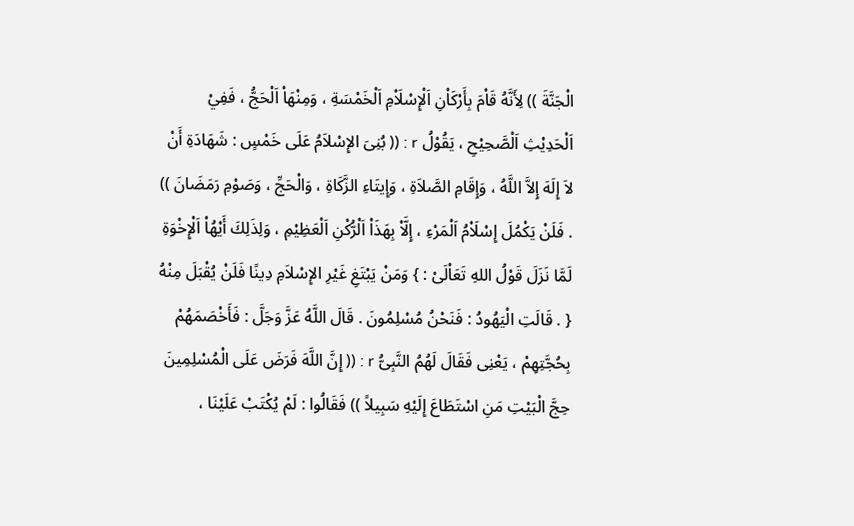الْجَنَّةَ )) لِأَنَّهُ قَاْمَ بِأَرْكَاْنِ اَلْإِسْلَاْمِ اَلْخَمْسَةِ ، وَمِنْهَاْ اَلْحَجُّ ، فَفِيْ اَلْحَدِيْثِ اَلْصَّحِيْحِ ، يَقُوْلُ r : (( بُنِىَ الإِسْلاَمُ عَلَى خَمْسٍ : شَهَادَةِ أَنْ لاَ إِلَهَ إِلاَّ اللَّهُ ، وَإِقَامِ الصَّلاَةِ ، وَإِيتَاءِ الزَّكَاةِ ، وَالْحَجِّ ، وَصَوْمِ رَمَضَانَ )) . فَلَنْ يَكْمُلَ إِسْلَاْمُ اَلْمَرْءِ ، إِلَّاْ بِهَذَاْ اَلْرُّكْنِ اَلْعَظِيْمِ ، وَلِذَلِكَ أَيْهُاْ اَلْإِخْوَةِ لَمَّا نَزَلَ قَوْلُ اللهِ تَعَاْلَىْ : } وَمَنْ يَبْتَغِ غَيْرِ الإِسْلاَمِ دِينًا فَلَنْ يُقْبَلَ مِنْهُ { . قَالَتِ الْيَهُودُ : فَنَحْنُ مُسْلِمُونَ . قَالَ اللَّهُ عَزَّ وَجَلَّ : فَأَخْصَمَهُمْ بِحُجَّتِهِمْ ، يَعْنِى فَقَالَ لَهُمُ النَّبِىُّ r : (( إِنَّ اللَّهَ فَرَضَ عَلَى الْمُسْلِمِينَ حِجَّ الْبَيْتِ مَنِ اسْتَطَاعَ إِلَيْهِ سَبِيلاً )) فَقَالُوا : لَمْ يُكْتَبْ عَلَيْنَا ،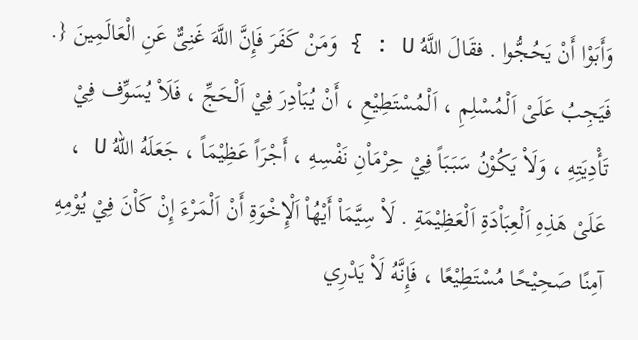وَأَبَوْا أَنْ يَحُجُّوا . فقَالَ اللَّهُ U : } وَمَنْ كَفَرَ فَإِنَّ اللَّهَ غَنِىٌّ عَنِ الْعَالَمِينَ {. فَيَجِبُ عَلَىْ اَلْمُسْلِمِ ، اَلْمُسْتَطِيْعِ ، أَنْ يُبَاْدِرَ فِيْ اَلْحَجِّ ، فَلَاْ يُسَوِّف فِيْ تَأْدِيَتِهِ ، وَلَاْ يَكُوْنُ سَبَبَاً فِيْ حِرْمَاْنِ نَفْسِهِ ، أَجْرَاً عَظِيْمَاً ، جَعَلَهُ اللهُ U ، عَلَىْ هَذِهِ اَلْعِبَاْدَةِ اَلْعَظِيْمَةِ . لَاْ سِيَّمَاْ أَيْهُاْ اَلْإِخْوَةِ أَنْ اَلْمَرْءَ إِنْ كَاْنَ فِيْ يُوْمِهِ آمِنًا صَحِيْحًا مُسْتَطِيْعًا ، فَإِنَّهُ لَاْ يَدْرِي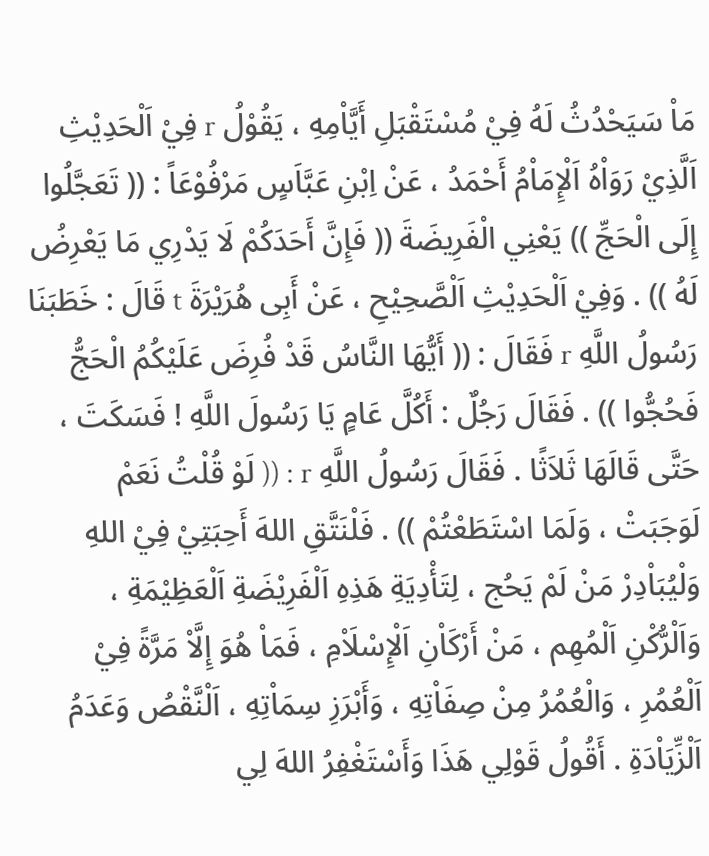مَاْ سَيَحْدُثُ لَهُ فِيْ مُسْتَقْبَلِ أَيَّاْمِهِ ، يَقُوْلُ r فِيْ اَلْحَدِيْثِ اَلَّذِيْ رَوَاْهُ اَلْإِمَاْمُ أَحْمَدُ ، عَنْ اِبْنِ عَبَّاَسٍ مَرْفُوْعَاً : (( تَعَجَّلُوا إِلَى الْحَجِّ )) يَعْنِي الْفَرِيضَةَ (( فَإِنَّ أَحَدَكُمْ لَا يَدْرِي مَا يَعْرِضُ لَهُ )) . وَفِيْ اَلْحَدِيْثِ اَلْصَّحِيْحِ ، عَنْ أَبِى هُرَيْرَةَ t قَالَ : خَطَبَنَا رَسُولُ اللَّهِ r فَقَالَ : (( أَيُّهَا النَّاسُ قَدْ فُرِضَ عَلَيْكُمُ الْحَجُّ فَحُجُّوا )) . فَقَالَ رَجُلٌ : أَكُلَّ عَامٍ يَا رَسُولَ اللَّهِ ! فَسَكَتَ ، حَتَّى قَالَهَا ثَلاَثًا . فَقَالَ رَسُولُ اللَّهِ r : (( لَوْ قُلْتُ نَعَمْ لَوَجَبَتْ ، وَلَمَا اسْتَطَعْتُمْ )) . فَلْنَتَّقِ اللهَ أَحِبَتِيْ فِيْ اللهِ وَلْيُبَاْدِرْ مَنْ لَمْ يَحُج ، لِتَأْدِيَةِ هَذِهِ اَلْفَرِيْضَةِ اَلْعَظِيْمَةِ ، وَاَلْرُّكْنِ اَلْمُهِم ، مَنْ أَرْكَاْنِ اَلْإِسْلَاْمِ ، فَمَاْ هُوَ إِلَّاْ مَرَّةً فِيْ اَلْعُمُرِ ، وَالْعُمُرُ مِنْ صِفَاْتِهِ ، وَأَبْرَزِ سِمَاْتِهِ ، اَلْنَّقْصُ وَعَدَمُ اَلْزِّيَاْدَةِ . أَقُولُ قَوْلِي هَذَا وَأَسْتَغْفِرُ اللهَ لِي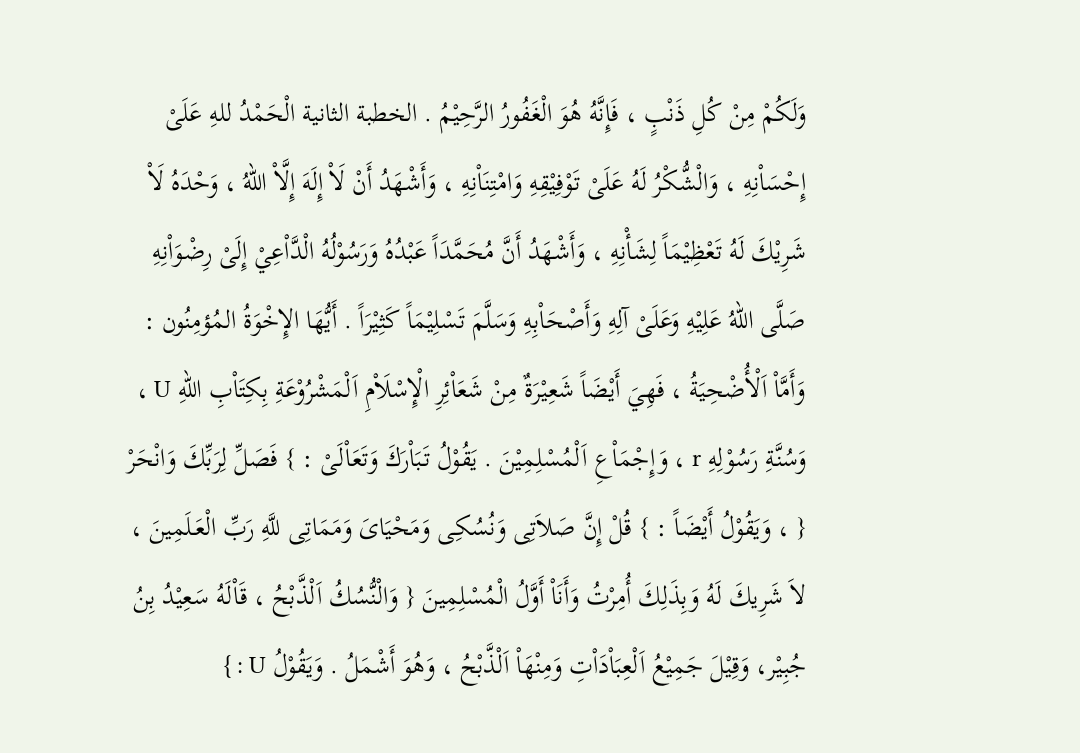وَلَكُمْ مِنْ كُلِ ذَنْبٍ ، فَإِنَّهُ هُوَ الْغَفُورُ الرَّحِيْمُ . الخطبة الثانية الْحَمْدُ للهِ عَلَىْ إِحْسَاْنِهِ ، وَالْشُّكْرُ لَهُ عَلَىْ تَوْفِيْقِهِ وَامْتِنَاْنِهِ ، وَأَشْهَدُ أَنْ لَاْ إِلَهَ إِلَّاْ اللهُ ، وَحْدَهُ لَاْ شَرِيْكَ لَهُ تَعْظِيْمَاً لِشَأْنِهِ ، وَأَشْهَدُ أَنَّ مُحَمَّدَاً عَبْدُهُ وَرَسُوْلُهُ الْدَّاْعِيْ إِلَىْ رِضْوَاْنِهِ صَلَّى اللهُ عَلِيْهِ وَعَلَىْ آلِهِ وَأَصْحَاْبِهِ وَسَلَّمَ تَسْلِيْمَاً كَثِيْرَاً . أَيُّهَا الإِخْوَةُ المُؤمِنُون : وَأَمَّاْ اَلْأُضْحِيَةُ ، فَهِيَ أَيْضَاً شَعِيْرَةٌ مِنْ شَعَاْئِرِ الْإِسْلَاْمِ اَلْمَشْرُوْعَةِ بِكِتَاْبِ اللهِ U ، وَسُنَّةِ رَسُوْلِهِ r ، وَإِجْمَاْعِ اَلْمُسْلِمِيْنَ . يَقُوْلُ تَبَاْرَكَ وَتَعَاْلَىْ : } فَصَلِّ لِرَبِّكَ وَانْحَرْ { ، وَيَقُوْلُ أَيْضَاً : } قُلْ إِنَّ صَلاَتِى وَنُسُكِى وَمَحْيَاىَ وَمَمَاتِى للَّهِ رَبِّ الْعَـلَمِينَ ، لاَ شَرِيكَ لَهُ وَبِذَلِكَ أُمِرْتُ وَأَنَاْ أَوَّلُ الْمُسْلِمِينَ { وَالْنُّسُكُ اَلْذَّبْحُ ، قَاْلَهُ سَعِيْدُ بِنُ جُبِيْر، وَقِيْلَ جَمِيْعُ اَلْعِبَاْدَاْتِ وَمِنْهَاْ اَلْذَّبْحُ ، وَهُوَ أَشْمَلُ . وَيَقُوْلُ U : }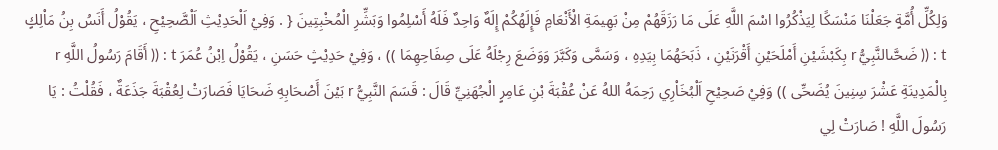وَلِكُلِّ أُمَّةٍ جَعَلْنَا مَنْسَكًا لِيَذْكُرُوا اسْمَ اللَّهِ عَلَى مَا رَزَقَهُمْ مِنْ بَهِيمَةِ الْأَنْعَامِ فَإِلَهُكُمْ إِلَهٌ وَاحِدٌ فَلَهُ أَسْلِمُوا وَبَشِّرِ الْمُخْبِتِينَ { . وَفِيْ اَلْحَدِيْثِ اَلْصَّحِيْحِ ، يَقُوْلُ أَنَسُ بِنُ مَاْلِكٍ t : (( ضَحَّىالنَّبِيُّ r بِكَبْشَيْنِ أَمْلَحَيْنِ أَقْرَنَيْنِ ، ذَبَحَهُمَا بِيَدِهِ ، وَسَمَّى وَكَبَّرَ وَوَضَعَ رِجْلَهُ عَلَى صِفَاحِهِمَا )) ، وَفِيْ حَدِيْثٍ حَسَنِ ، يَقُوْلُ اِبْنُ عُمَرَ t : (( أَقَامَ رَسُولُ اللَّهِ r بِالْمَدِينَةِ عَشْرَ سِنِينَ يُضَحِّى )) وَفِيْ صَحِيْحِ اَلْبُخَاْرِي رَحِمَهُ اللهُ عَنْ عُقْبَةَ بْنِ عَامِرٍ الْجُهَنِيِّ قَالَ : قَسَمَ النَّبِيُّ r بَيْنَ أَصْحَابِهِ ضَحَايَا فَصَارَتْ لِعُقْبَةَ جَذَعَةٌ ، فَقُلْتُ : يَا رَسُولَ اللَّهِ ! صَارَتْ لِي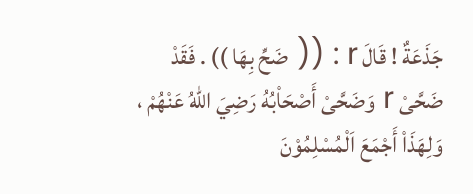جَذَعَةٌ ! قَالَ r : (( ضَحِّ بِهَا )) . فَقَدْ ضَحَّىْ r وَضَحَّىْ أَصْحَاْبُهُ رَضِيَ اللهُ عَنْهُمْ ، وَلِهَذَاْ أَجْمَعَ اَلْمُسْلِمُوْنَ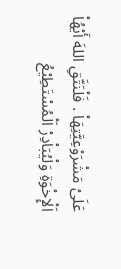عَلَىْ مَشْرَوْعِيَّتِهَاْ . فَلْنَتَّقِ اللهَ أَيْهُاْ اَلْإِخْوَةِ وَلْيُبَاْدِرْ اَلْمُسْتَطِيْعُ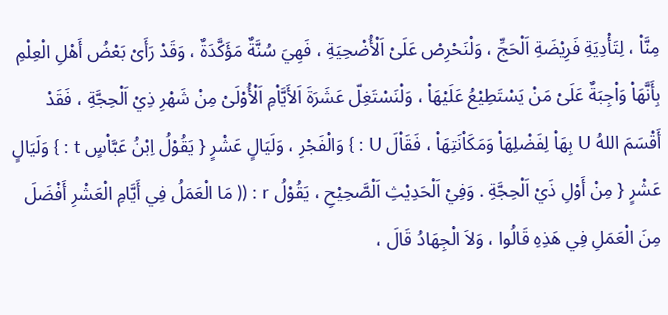مِنَّاْ ، لِتَأْدِيَةِ فَرِيْضَةِ اَلْحَجِّ ، وَلْنَحْرِصْ عَلَىْ اَلْأُضْحِيَةِ ، فَهِيَ سُنَّةٌ مَؤَكَّدَةٌ ، وَقَدْ رَأَىْ بَعْضُ أَهْلِ الْعِلْمِ بِأَنَّهَاْ وَاْجِبَةٌ عَلَىْ مَنْ يَسْتَطِيْعُ عَلَيْهَاْ ، وَلْنَسْتَغِلّ عَشَرَةَ اَلأَيَّاْمِ اَلْأُوْلَىْ مِنْ شَهْرِ ذِيْ اَلْحِجَّةِ ، فَقَدْ أَقْسَمَ اللهُ U بِهَاْ لِفَضْلِهَاْ وَمَكَاْنَتِهَاْ ، فَقَاْلَ U : } وَالْفَجْرِ ، وَلَيَالٍ عَشْرٍ { يَقُوْلُ اِبْنُ عَبَّاْسٍ t : } وَلَيَالٍ عَشْرٍ { مِنْ أَوْلِ ذَيْ اَلْحِجَّةِ . وَفِيْ اَلْحَدِيْثِ اَلْصَّحِيْحِ ، يَقُوْلُ r : (( مَا الْعَمَلُ فِي أَيَّامِ الْعَشْرِ أَفْضَلَ مِنَ الْعَمَلِ فِي هَذِهِ قَالُوا ، وَلاَ الْجِهَادُ قَالَ ،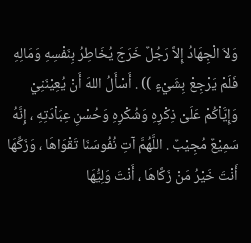وَلاَ الْجِهَادُ إِلاَّ رَجُلٌ خَرَجَ يُخَاطِرُ بِنَفْسِهِ وَمَالِهِ فَلَمْ يَرْجِعْ بِشَيْءٍ )) . أَسْأَلُ اللهَ أَنْ يُعِيْنَنِيْ وَإِيَّاْكُمْ عَلَىْ ذِكْرِهِ وَشُكْرِهِ وَحُسْنِ عِبَاْدَتِهِ ، إِنَّهُ سَمِيْعٌ مُجِيْبٌ . اللَّهُمَّ آتِ نُفُوسَنَا تَقْوَاهَا ، وَزَكِّهَا أَنْتَ خَيْرُ مَنْ زَكَّاهَا ، أَنْتَ وَلِيُّهَا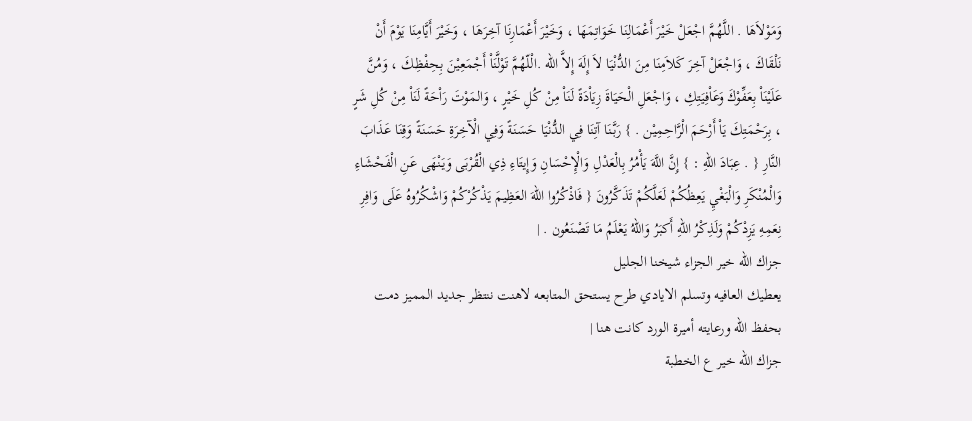وَمَوْلاَهَا . اللَّهُمَّ اجْعَلْ خَيْرَ أَعْمَالِنَا خَوَاتِمَهَا ، وَخَيْرَ أَعْمَارِنَا آخِرَهَا ، وَخَيْرَ أَيَّامِنَا يَوْمَ أَنْ نَلْقَاكَ ، وَاجْعَلْ آخِرَ كَلاَمِنَا مِنَ الدُّنْيَا لاَ إِلَهَ إِلاَّ الله .الْلّهُمَّ تَوْلَّنَاْ أَجْمَعِيْنَ بِحِفْظِكَ ، وَمُنَّ عَلَيْنَاْ بِعَفِّوْكَ وَعَاْفِيَتِكِ ، وَاجْعَلِ الْحَيَاةَ زِيَاْدَةً لَنَاْ مِنْ كُلِ خَيْرٍ ، وَالمَوْتَ رَاْحَةً لَنَاْ مِنْ كُلِ شَرٍ ، بِرَحْمَتِكَ يَاْ أَرْحَمَ الْرَّاحِمِيْن . } رَبَّنَا آتِنَا فِي الدُّنْيَا حَسَنَةً وَفِي الْآخِرَةِ حَسَنَةً وَقِنَا عَذَابَ النَّارِ { . عِبَادَ اللهِ : } إِنَّ اللَّهَ يَأْمُرُ بِالْعَدْلِ وَالْإِحْسَانِ وَإِيتَاءِ ذِي الْقُرْبَى وَيَنْهَى عَنِ الْفَحْشَاءِ وَالْمُنْكَرِ وَالْبَغْيِ يَعِظُكُمْ لَعَلَّكُمْ تَذَكَّرُونَ { فَاذْكُرُوا اللهَ العَظِيمَ يَذْكُرْكُمْ وَاشْكُرُوهُ عَلَى وَافِرِ نِعَمِهِ يَزِدْكُمْ وَلَذِكْرُ اللهِ أَكبَرُ وَاللهُ يَعْلَمُ مَا تَصْنَعُون . |
جزاك الله خير الجزاء شيخنا الجليل
يعطيك العافيه وتسلم الايادي طرح يستحق المتابعه لاهنت ننتظر جديد المميز دمت بحفظ الله ورعايته أميرة الورد كانت هنا |
جزاك الله خير ع الخطبة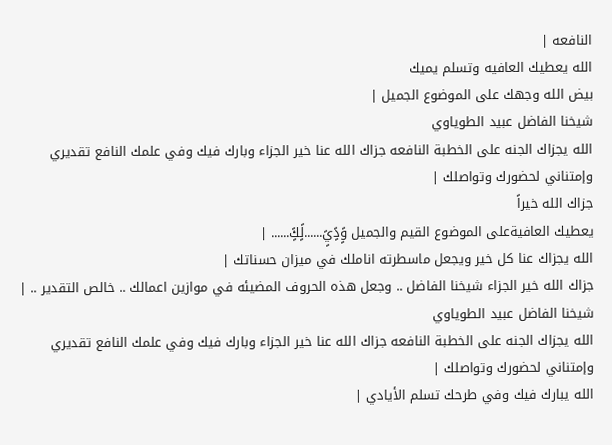النافعه |
الله يعطيك العافيه وتسلم يميك
بيض الله وجهك على الموضوع الجميل |
شيخنا الفاضل عبيد الطوياوي
الله يجزاك الجنه على الخطبة النافعه جزاك الله عنا خير الجزاء وبارك فيك وفي علمك النافع تقديري وإمتناني لحضورك وتواصلك |
جزاك الله خيراً
يعطيك العافيةعلى الموضوع القيم والجميل وًٍدًٍيًٍ......لًٍكًٍ...... |
الله يجزاك عنا كل خير ويجعل ماسطرته اناملك في ميزان حسناتك |
جزاك الله خير الجزاء شيخنا الفاضل .. وجعل هذه الحروف المضيئه في موازين اعمالك .. خالص التقدير .. |
شيخنا الفاضل عبيد الطوياوي
الله يجزاك الجنه على الخطبة النافعه جزاك الله عنا خير الجزاء وبارك فيك وفي علمك النافع تقديري وإمتناني لحضورك وتواصلك |
الله يبارك فيك وفي طرحك تسلم الأيادي |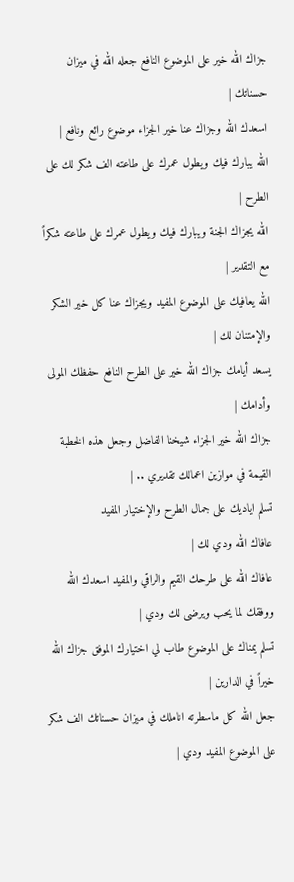جزاك الله خير على الموضوع النافع جعله الله في ميزان حسناتك |
اسعدك الله وجزاك عنا خير الجزاء موضوع رائع ونافع |
الله يبارك فيك ويطول عمرك على طاعته الف شكر لك على الطرح |
الله يجزاك الجنة ويبارك فيك ويطول عمرك على طاعته شكراً مع التقدير |
الله يعافيك على الموضوع المفيد ويجزاك عنا كل خير الشكر والإمتنان لك |
يسعد أيامك جزاك الله خير على الطرح النافع حفظك المولى وأدامك |
جزاك الله خير الجزاء شيخنا الفاضل وجعل هذه الخطبة القيمة في موازين اعمالك تقديري .. |
تسلم اياديك على جمال الطرح والإختيار المفيد
عافاك الله ودي لك |
عافاك الله على طرحك القيم والراقي والمفيد اسعدك الله ووفقك لما يحب ويرضى لك ودي |
تسلم يمناك على الموضوع طاب لي اختيارك الموفق جزاك الله خيراً في الدارين |
جعل الله كل ماسطرته اناملك في ميزان حسناتك الف شكر على الموضوع المفيد ودي |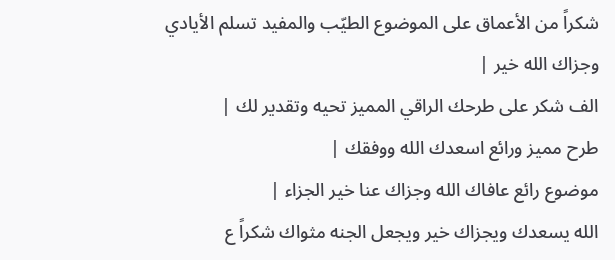شكراً من الأعماق على الموضوع الطيّب والمفيد تسلم الأيادي وجزاك الله خير |
الف شكر على طرحك الراقي المميز تحيه وتقدير لك |
طرح مميز ورائع اسعدك الله ووفقك |
موضوع رائع عافاك الله وجزاك عنا خير الجزاء |
الله يسعدك ويجزاك خير ويجعل الجنه مثواك شكراً ع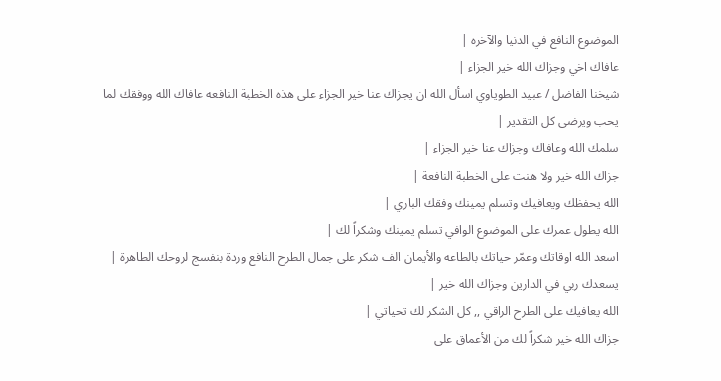الموضوع النافع في الدنيا والآخره |
عافاك اخي وجزاك الله خير الجزاء |
شيخنا الفاضل / عبيد الطوياوي اسأل الله ان يجزاك عنا خير الجزاء على هذه الخطبة النافعه عافاك الله ووفقك لما يحب ويرضى كل التقدير |
سلمك الله وعافاك وجزاك عنا خير الجزاء |
جزاك الله خير ولا هنت على الخطبة النافعة |
الله يحفظك ويعافيك وتسلم يمينك وفقك الباري |
الله يطول عمرك على الموضوع الوافي تسلم يمينك وشكراً لك |
اسعد الله اوقاتك وعمّر حياتك بالطاعه والأيمان الف شكر على جمال الطرح النافع وردة بنفسج لروحك الطاهرة |
يسعدك ربي في الدارين وجزاك الله خير |
الله يعافيك على الطرح الراقي ,, كل الشكر لك تحياتي |
جزاك الله خير شكراً لك من الأعماق على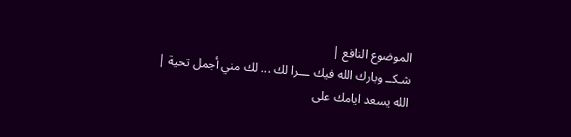الموضوع النافع |
شـكــ وبارك الله فيك ـــرا لك ... لك مني أجمل تحية |
الله يسعد ايامك على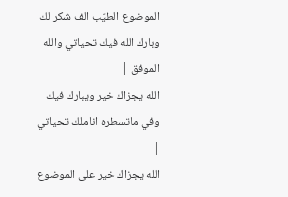الموضوع الطيّب الف شكر لك وبارك الله فيك تحياتي والله الموفق |
الله يجزاك خير ويبارك فيك وفي ماتسطره اناملك تحياتي |
الله يجزاك خير على الموضوع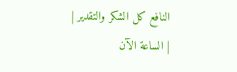النافع كل الشكر والتقدير |
| الساعة الآن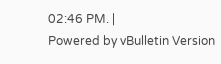02:46 PM. |
Powered by vBulletin Version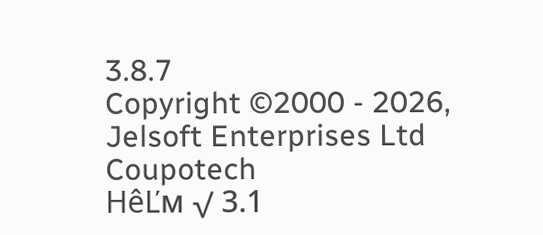3.8.7
Copyright ©2000 - 2026, Jelsoft Enterprises Ltd
Coupotech
HêĽм √ 3.1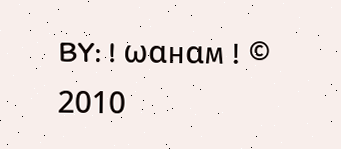BY: ! ωαнαм ! © 2010